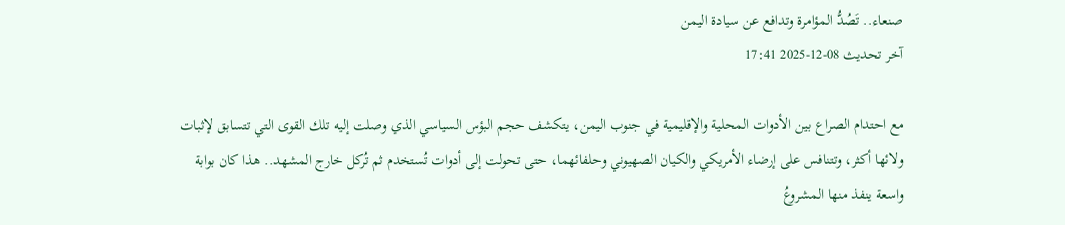صنعاء.. تَصُدُّ المؤامرة وتدافع عن سيادة اليمن
آخر تحديث 08-12-2025 17:41

مع احتدام الصراع بين الأدوات المحلية والإقليمية في جنوب اليمن، يتكشف حجم البؤس السياسي الذي وصلت إليه تلك القوى التي تتسابق لإثبات ولائها أكثر، وتتنافس على إرضاء الأمريكي والكيان الصهيوني وحلفائهما، حتى تحولت إلى أدوات تُستخدم ثم تُركل خارج المشهد.. هذا كان بوابة واسعة ينفذ منها المشروعُ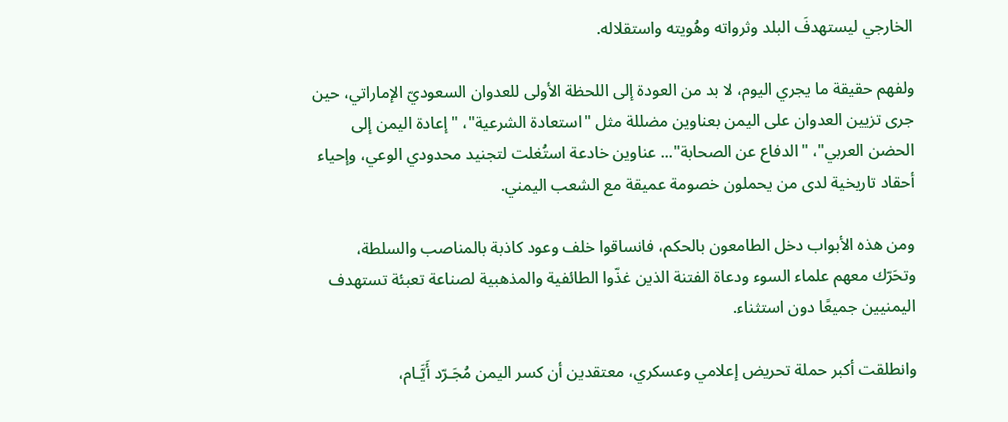الخارجي ليستهدفَ البلد وثرواته وهُويته واستقلاله.

ولفهم حقيقة ما يجري اليوم، لا بد من العودة إلى اللحظة الأولى للعدوان السعوديّ الإماراتي، حين جرى تزيين العدوان على اليمن بعناوين مضللة مثل "استعادة الشرعية"، "إعادة اليمن إلى الحضن العربي"، "الدفاع عن الصحابة"... عناوين خادعة استُغلت لتجنيد محدودي الوعي، وإحياء أحقاد تاريخية لدى من يحملون خصومة عميقة مع الشعب اليمني.

ومن هذه الأبواب دخل الطامعون بالحكم، فانساقوا خلف وعود كاذبة بالمناصب والسلطة، وتحَرّك معهم علماء السوء ودعاة الفتنة الذين غذّوا الطائفية والمذهبية لصناعة تعبئة تستهدف اليمنيين جميعًا دون استثناء.

وانطلقت أكبر حملة تحريض إعلامي وعسكري، معتقدين أن كسر اليمن مُجَـرّد أَيَّـام،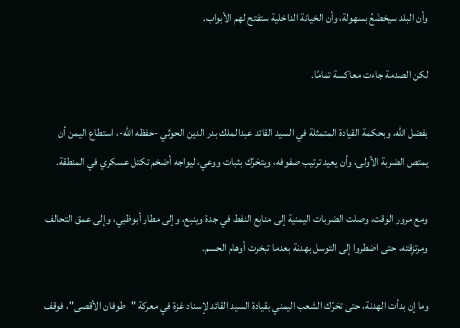وأن البلد سيخضَعُ بسهولة، وأن الخيانة الداخلية ستفتح لهم الأبواب.

لكن الصدمة جاءت معاكسة تمامًا.

بفضل الله، وبحكمة القيادة المتمثلة في السيد القائد عبدالملك بدر الدين الحوثي -حفظه الله-، استطاع اليمن أن يمتص الضربة الأولى، وأن يعيد ترتيب صفوفه، ويتحَرّك بثبات ووعي، ليواجه أضخم تكتل عسكري في المنطقة.

ومع مرور الوقت، وصلت الضربات اليمنية إلى منابع النفط في جدة وينبع، وإلى مطار أبوظبي، وإلى عمق التحالف ومرتزِقته، حتى اضطروا إلى التوسل بهدنة بعدما تبخرت أوهام الحسم.

وما إن بدأت الهدنة، حتى تحَرّك الشعب اليمني بقيادة السيد القائد لإسناد غزة في معركة "طوفان الأقصى"، فوقف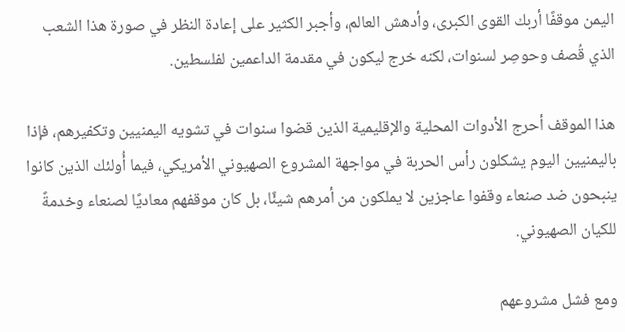اليمن موقفًا أربك القوى الكبرى، وأدهش العالم، وأجبر الكثير على إعادة النظر في صورة هذا الشعب الذي قُصف وحوصِر لسنوات، لكنه خرج ليكون في مقدمة الداعمين لفلسطين.

هذا الموقف أحرج الأدوات المحلية والإقليمية الذين قضوا سنوات في تشويه اليمنيين وتكفيرهم، فإذا باليمنيين اليوم يشكلون رأس الحربة في مواجهة المشروع الصهيوني الأمريكي، فيما أُولئك الذين كانوا ينبحون ضد صنعاء وقفوا عاجزين لا يملكون من أمرهم شيئًا، بل كان موقفهم معاديًا لصنعاء وخدمةً للكيان الصهيوني.

ومع فشل مشروعهم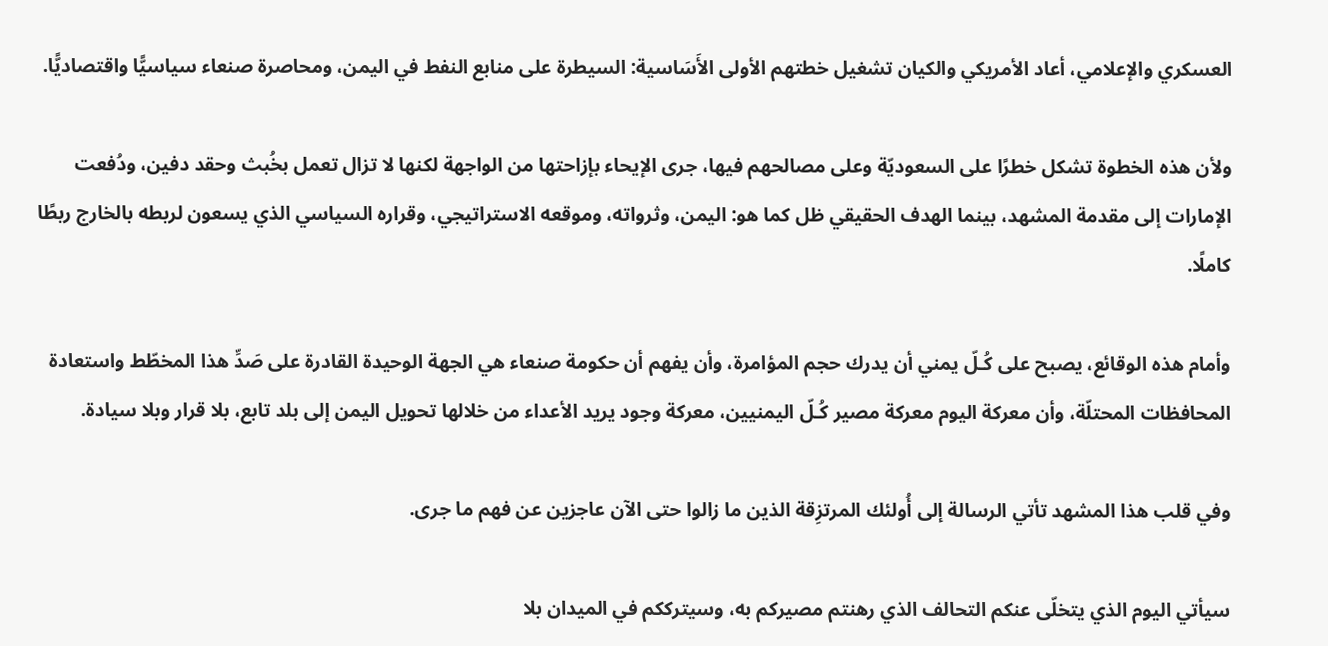العسكري والإعلامي، أعاد الأمريكي والكيان تشغيل خطتهم الأولى الأَسَاسية: السيطرة على منابع النفط في اليمن، ومحاصرة صنعاء سياسيًّا واقتصاديًّا.

ولأن هذه الخطوة تشكل خطرًا على السعوديّة وعلى مصالحهم فيها، جرى الإيحاء بإزاحتها من الواجهة لكنها لا تزال تعمل بخُبث وحقد دفين، ودُفعت الإمارات إلى مقدمة المشهد، بينما الهدف الحقيقي ظل كما هو: اليمن، وثرواته، وموقعه الاستراتيجي، وقراره السياسي الذي يسعون لربطه بالخارج ربطًا كاملًا.

وأمام هذه الوقائع، يصبح على كُـلّ يمني أن يدرك حجم المؤامرة، وأن يفهم أن حكومة صنعاء هي الجهة الوحيدة القادرة على صَدِّ هذا المخطّط واستعادة المحافظات المحتلّة، وأن معركة اليوم معركة مصير كُـلّ اليمنيين، معركة وجود يريد الأعداء من خلالها تحويل اليمن إلى بلد تابع، بلا قرار وبلا سيادة.

وفي قلب هذا المشهد تأتي الرسالة إلى أُولئك المرتزِقة الذين ما زالوا حتى الآن عاجزين عن فهم ما جرى.

سيأتي اليوم الذي يتخلّى عنكم التحالف الذي رهنتم مصيركم به، وسيترككم في الميدان بلا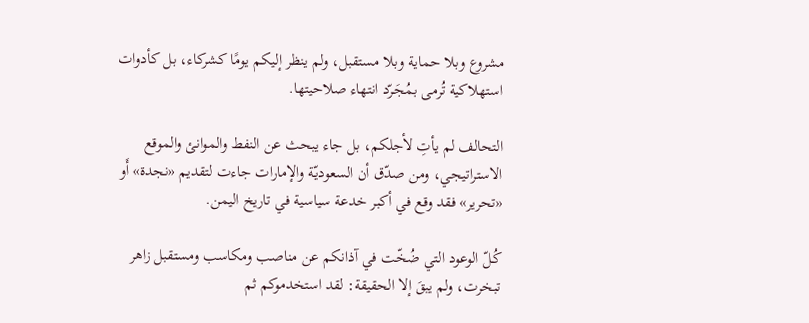مشروع وبلا حماية وبلا مستقبل، ولم ينظر إليكم يومًا كشركاء، بل كأدوات استهلاكية تُرمى بمُجَـرّد انتهاء صلاحيتها.

التحالف لم يأتِ لأجلكم، بل جاء يبحث عن النفط والموانئ والموقع الاستراتيجي، ومن صدّق أن السعوديّة والإمارات جاءت لتقديم «نجدة» أَو «تحرير» فقد وقع في أكبر خدعة سياسية في تاريخ اليمن.

كُـلّ الوعود التي ضُخّت في آذانكم عن مناصب ومكاسب ومستقبل زاهر تبخرت، ولم يبقَ إلا الحقيقة: لقد استخدموكم ثم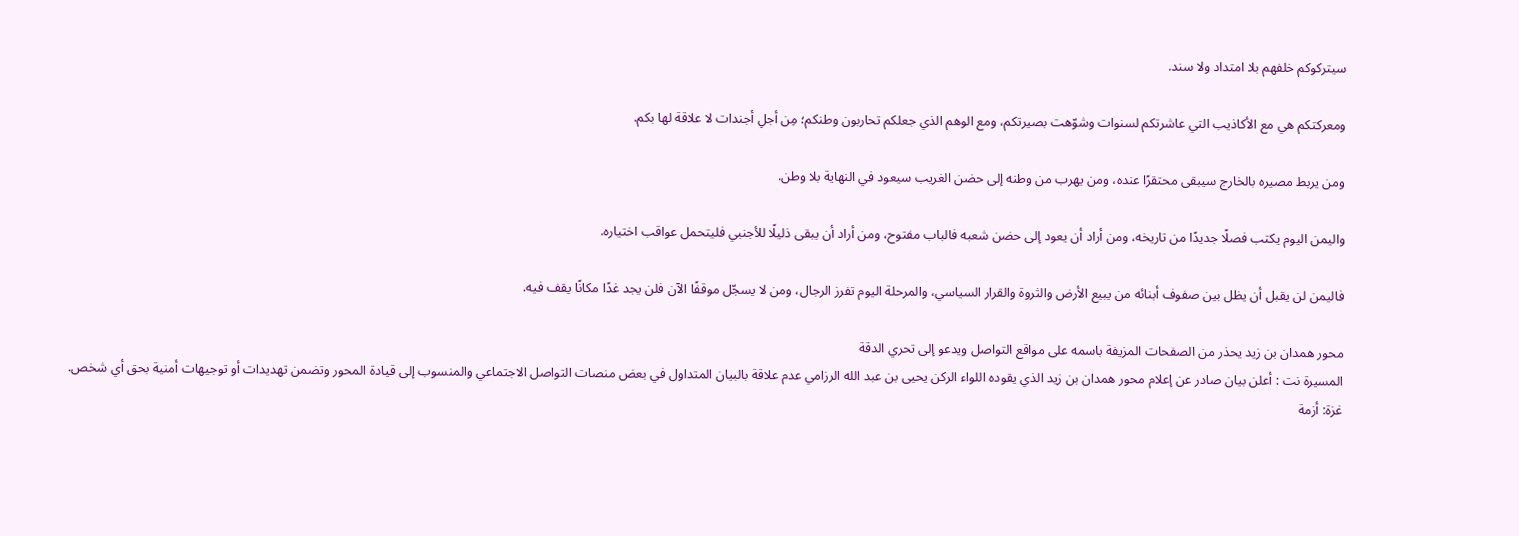سيتركوكم خلفهم بلا امتداد ولا سند.

ومعركتكم هي مع الأكاذيب التي عاشرتكم لسنوات وشوّهت بصيرتكم، ومع الوهم الذي جعلكم تحاربون وطنكم؛ مِن أجلِ أجندات لا علاقة لها بكم.

ومن يربط مصيره بالخارج سيبقى محتقرًا عنده، ومن يهرب من وطنه إلى حضن الغريب سيعود في النهاية بلا وطن.

واليمن اليوم يكتب فصلًا جديدًا من تاريخه، ومن أراد أن يعود إلى حضن شعبه فالباب مفتوح، ومن أراد أن يبقى ذليلًا للأجنبي فليتحمل عواقب اختياره.

فاليمن لن يقبل أن يظل بين صفوف أبنائه من يبيع الأرض والثروة والقرار السياسي، والمرحلة اليوم تفرز الرجال، ومن لا يسجّل موقفًا الآن فلن يجد غدًا مكانًا يقف فيه.

محور همدان بن زيد يحذر من الصفحات المزيفة باسمه على مواقع التواصل ويدعو إلى تحري الدقة
المسيرة نت : أعلن بيان صادر عن إعلام محور همدان بن زيد الذي يقوده اللواء الركن يحيى بن عبد الله الرزامي عدم علاقة بالبيان المتداول في بعض منصات التواصل الاجتماعي والمنسوب إلى قيادة المحور وتضمن تهديدات أو توجيهات أمنية بحق أي شخص.
غزة: أزمة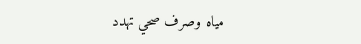مياه وصرف صحي تهدد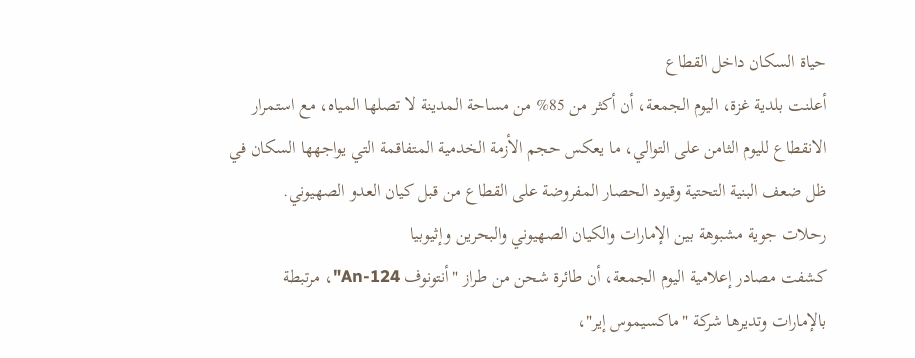حياة السكان داخل القطاع
أعلنت بلدية غزة، اليوم الجمعة، أن أكثر من 85% من مساحة المدينة لا تصلها المياه، مع استمرار الانقطاع لليوم الثامن على التوالي، ما يعكس حجم الأزمة الخدمية المتفاقمة التي يواجهها السكان في ظل ضعف البنية التحتية وقيود الحصار المفروضة على القطاع من قبل كيان العدو الصهيوني.
رحلات جوية مشبوهة بين الإمارات والكيان الصهيوني والبحرين وإثيوبيا
كشفت مصادر إعلامية اليوم الجمعة، أن طائرة شحن من طراز "أنتونوف An-124"، مرتبطة بالإمارات وتديرها شركة "ماكسيموس إير"،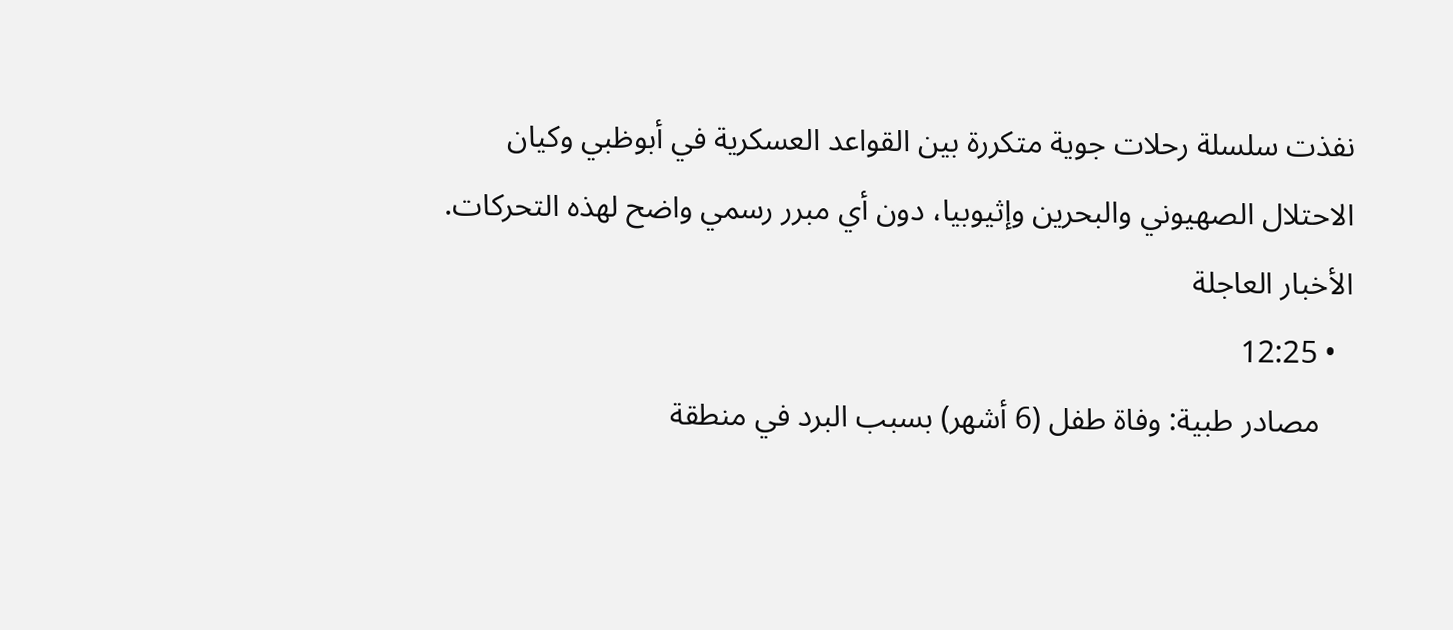نفذت سلسلة رحلات جوية متكررة بين القواعد العسكرية في أبوظبي وكيان الاحتلال الصهيوني والبحرين وإثيوبيا، دون أي مبرر رسمي واضح لهذه التحركات.
الأخبار العاجلة
  • 12:25
    مصادر طبية: وفاة طفل (6 أشهر) بسبب البرد في منطقة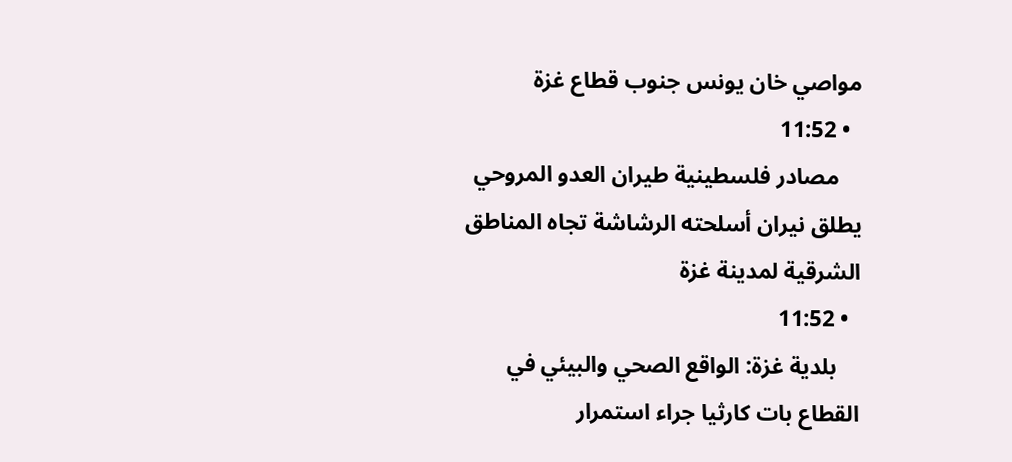مواصي خان يونس جنوب قطاع غزة
  • 11:52
    مصادر فلسطينية طيران العدو المروحي يطلق نيران أسلحته الرشاشة تجاه المناطق الشرقية لمدينة غزة
  • 11:52
    بلدية غزة: الواقع الصحي والبيئي في القطاع بات كارثيا جراء استمرار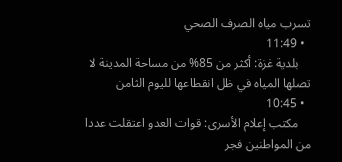تسرب مياه الصرف الصحي
  • 11:49
    بلدية غزة: أكثر من 85% من مساحة المدينة لا تصلها المياه في ظل انقطاعها لليوم الثامن
  • 10:45
    مكتب إعلام الأسرى: قوات العدو اعتقلت عددا من المواطنين فجر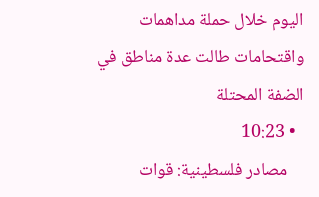اليوم خلال حملة مداهمات واقتحامات طالت عدة مناطق في الضفة المحتلة
  • 10:23
    مصادر فلسطينية: قوات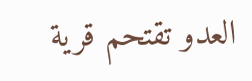العدو تقتحم قرية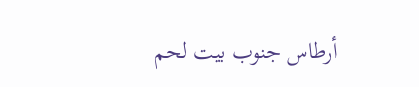أرطاس جنوب بيت لحم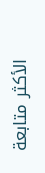الأكثر متابعة